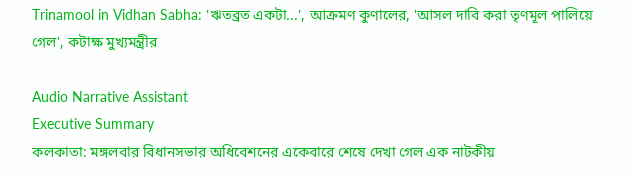Trinamool in Vidhan Sabha: 'ঋতব্রত একটা...', আক্রমণ কুণালের, 'আসল দাবি করা তৃণমূল পালিয়ে গেল', কটাক্ষ মুখ্যমন্ত্রীর

Audio Narrative Assistant
Executive Summary
কলকাতা: মঙ্গলবার বিধানসভার অধিবেশনের একেবারে শেষে দেখা গেল এক নাটকীয়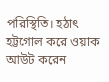পরিস্থিতি। হঠাৎ হট্টগোল করে ওয়াক আউট করেন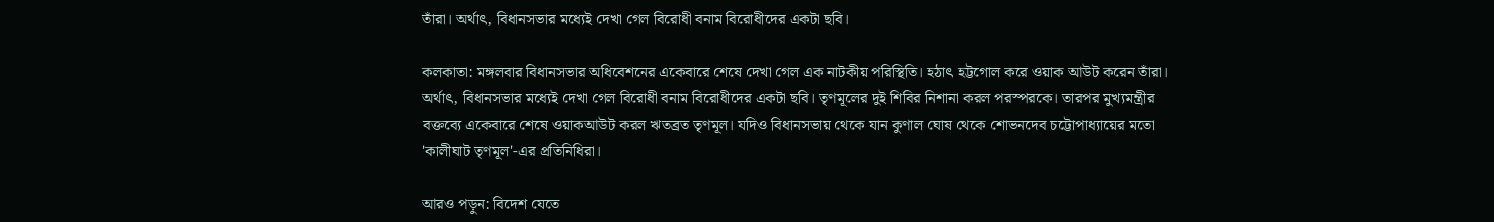তাঁরা। অর্থাৎ, বিধানসভার মধ্যেই দেখা গেল বিরোধী বনাম বিরোধীদের একটা ছবি।

কলকাতা: মঙ্গলবার বিধানসভার অধিবেশনের একেবারে শেষে দেখা গেল এক নাটকীয় পরিস্থিতি। হঠাৎ হট্টগোল করে ওয়াক আউট করেন তাঁরা। অর্থাৎ, বিধানসভার মধ্যেই দেখা গেল বিরোধী বনাম বিরোধীদের একটা ছবি। তৃণমূলের দুই শিবির নিশানা করল পরস্পরকে। তারপর মুখ্যমন্ত্রীর বক্তব্যে একেবারে শেষে ওয়াকআউট করল ঋতব্রত তৃণমূল। যদিও বিধানসভায় থেকে যান কুণাল ঘোষ থেকে শোভনদেব চট্টোপাধ্যায়ের মতো 'কালীঘাট তৃণমূল'-এর প্রতিনিধিরা।

আরও পড়ুন: বিদেশ যেতে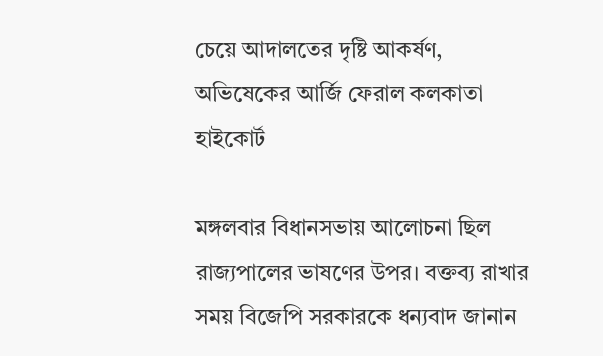চেয়ে আদালতের দৃষ্টি আকর্ষণ, অভিষেকের আর্জি ফেরাল কলকাতা হাইকোর্ট

মঙ্গলবার বিধানসভায় আলোচনা ছিল রাজ্যপালের ভাষণের উপর। বক্তব্য রাখার সময় বিজেপি সরকারকে ধন্যবাদ জানান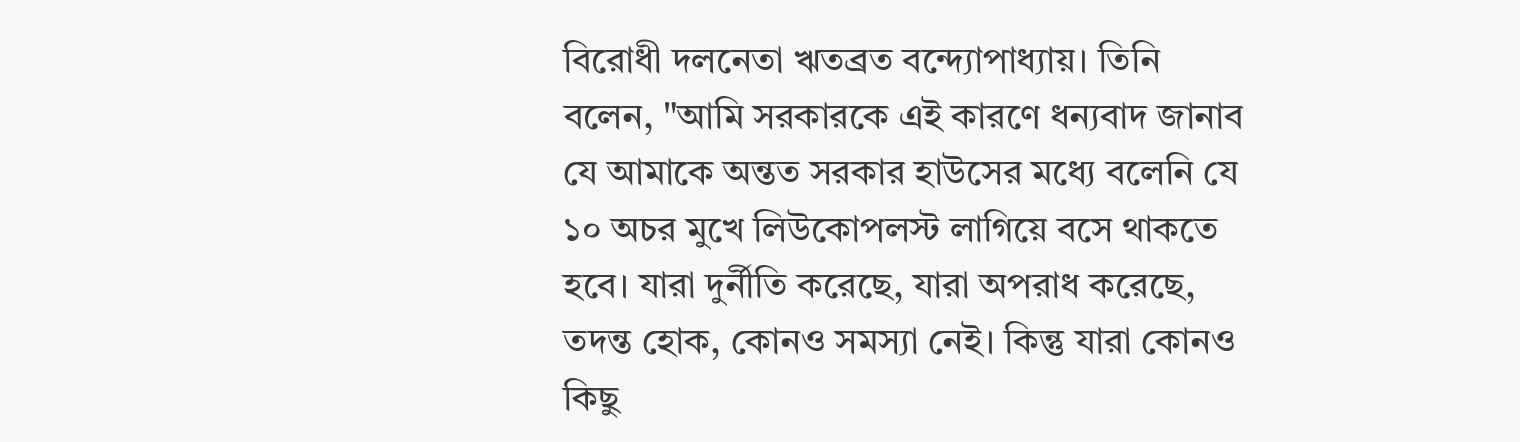বিরোধী দলনেতা ঋতব্রত বন্দ্যোপাধ্যায়। তিনি বলেন, "আমি সরকারকে এই কারণে ধন্যবাদ জানাব যে আমাকে অন্তত সরকার হাউসের মধ্যে বলেনি যে ১০ অচর মুখে লিউকোপলস্ট লাগিয়ে বসে থাকতে হবে। যারা দুর্নীতি করেছে, যারা অপরাধ করেছে, তদন্ত হোক, কোনও সমস্যা নেই। কিন্তু যারা কোনও কিছু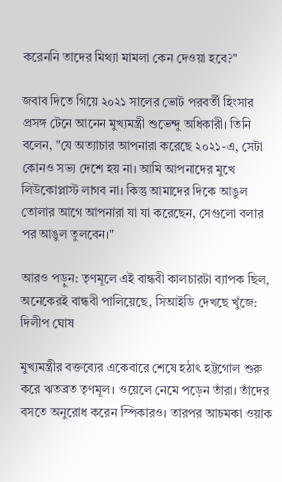করেননি তাদের মিথ্যা মামলা কেন দেওয়া হবে?"

জবাব দিতে গিয়ে ২০২১ সালের ভোট পরবর্তী হিংসার প্রসঙ্গ টেনে আনেন মুখ্যমন্ত্রী শুভেন্দু অধিকারী। তিনি বলেন, "যে অত্যাচার আপনারা করেছে ২০২১-এ, সেটা কোনও সভ্য দেশে হয় না। আমি আপনাদের মুখে লিউকোপ্লাস্ট লাগব না। কিন্তু আমাদের দিকে আঙুল তোলার আগে আপনারা যা যা করেছেন, সেগুলো বলার পর আঙুল তুলবেন।"

আরও পড়ুন: তৃণমূলে এই বান্ধবী কালচারটা ব্যাপক ছিল, অনেকেরই বান্ধবী পালিয়েছে, সিআইডি দেখছে খুঁজে: দিলীপ ঘোষ

মুখ্যমন্ত্রীর বক্তব্যের একেবারে শেষে হঠাৎ হট্টগোল শুরু করে ঋতব্রত তৃণমূল। ওয়েলে নেমে পড়েন তাঁরা। তাঁদের বসতে অনুরোধ করেন স্পিকারও। তারপর আচমকা ওয়াক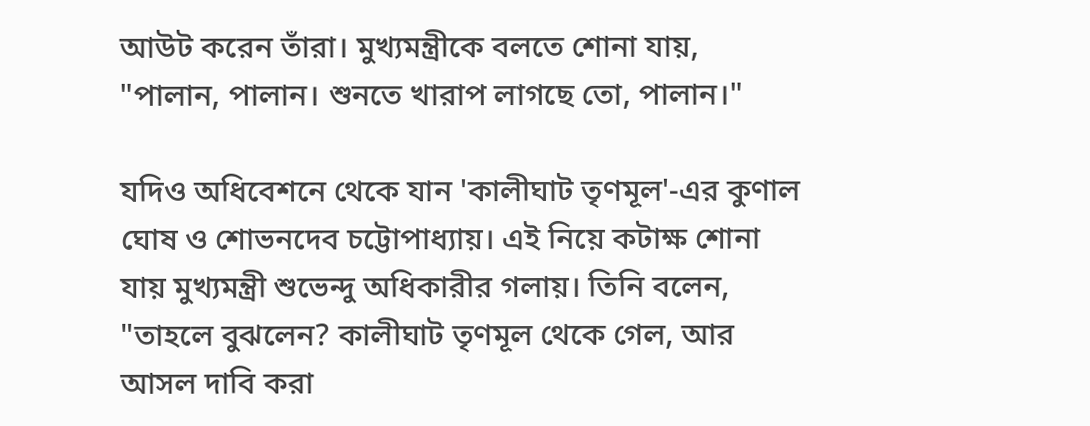আউট করেন তাঁরা। মুখ্যমন্ত্রীকে বলতে শোনা যায়, "পালান, পালান। শুনতে খারাপ লাগছে তো, পালান।"

যদিও অধিবেশনে থেকে যান 'কালীঘাট তৃণমূল'-এর কুণাল ঘোষ ও শোভনদেব চট্টোপাধ্যায়। এই নিয়ে কটাক্ষ শোনা যায় মুখ্যমন্ত্রী শুভেন্দু অধিকারীর গলায়। তিনি বলেন, "তাহলে বুঝলেন? কালীঘাট তৃণমূল থেকে গেল, আর আসল দাবি করা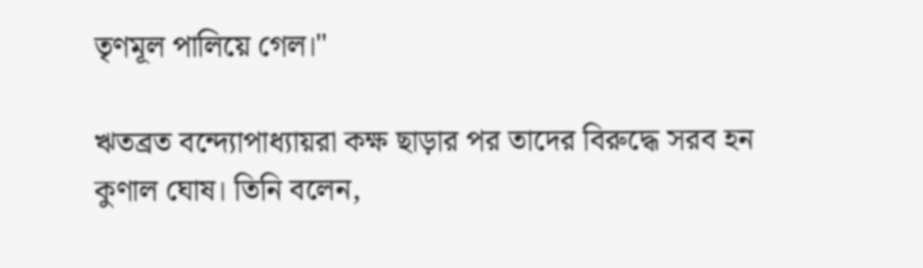তৃণমূল পালিয়ে গেল।"

ঋতব্রত বন্দ্যোপাধ্যায়রা কক্ষ ছাড়ার পর তাদের বিরুদ্ধে সরব হন কুণাল ঘোষ। তিনি বলেন,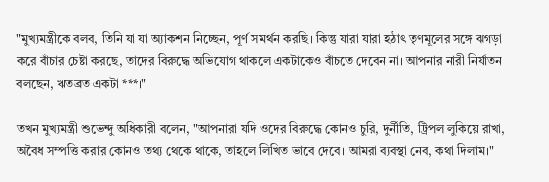"মুখ্যমন্ত্রীকে বলব, তিনি যা যা অ্যাকশন নিচ্ছেন, পূর্ণ সমর্থন করছি। কিন্তু যারা যারা হঠাৎ তৃণমূলের সঙ্গে ঝগড়া করে বাঁচার চেষ্টা করছে, তাদের বিরুদ্ধে অভিযোগ থাকলে একটাকেও বাঁচতে দেবেন না। আপনার নারী নির্যাতন বলছেন, ঋতব্রত একটা ***।"

তখন মুখ্যমন্ত্রী শুভেন্দু অধিকারী বলেন, "আপনারা যদি ওদের বিরুদ্ধে কোনও চুরি, দুর্নীতি, ট্রিপল লুকিয়ে রাখা, অবৈধ সম্পত্তি করার কোনও তথ্য থেকে থাকে, তাহলে লিখিত ভাবে দেবে। আমরা ব্যবস্থা নেব, কথা দিলাম।"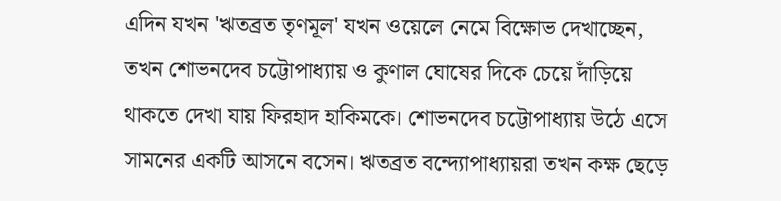এদিন যখন 'ঋতব্রত তৃণমূল' যখন ওয়েলে নেমে বিক্ষোভ দেখাচ্ছেন, তখন শোভনদেব চট্টোপাধ্যায় ও কুণাল ঘোষের দিকে চেয়ে দাঁড়িয়ে থাকতে দেখা যায় ফিরহাদ হাকিমকে। শোভনদেব চট্টোপাধ্যায় উঠে এসে সামনের একটি আসনে বসেন। ঋতব্রত বন্দ্যোপাধ্যায়রা তখন কক্ষ ছেড়ে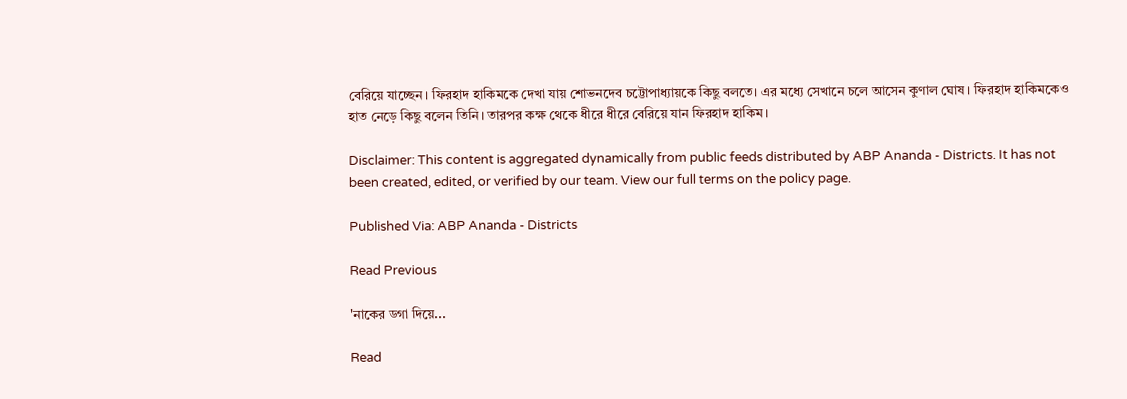বেরিয়ে যাচ্ছেন। ফিরহাদ হাকিমকে দেখা যায় শোভনদেব চট্টোপাধ্যায়কে কিছু বলতে। এর মধ্যে সেখানে চলে আসেন কুণাল ঘোষ। ফিরহাদ হাকিমকেও হাত নেড়ে কিছু বলেন তিনি। তারপর কক্ষ থেকে ধীরে ধীরে বেরিয়ে যান ফিরহাদ হাকিম।

Disclaimer: This content is aggregated dynamically from public feeds distributed by ABP Ananda - Districts. It has not been created, edited, or verified by our team. View our full terms on the policy page.

Published Via: ABP Ananda - Districts

Read Previous

'নাকের ডগা দিয়ে...

Read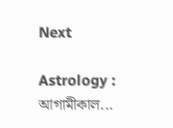Next

Astrology : আগামীকাল...